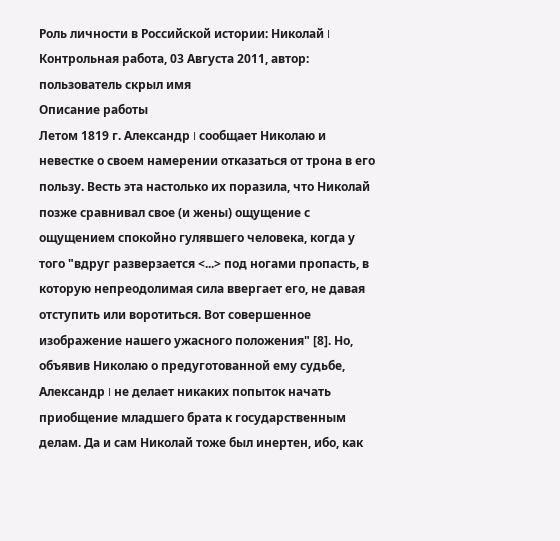Роль личности в Российской истории: Николай I
Контрольная работа, 03 Августа 2011, автор: пользователь скрыл имя
Описание работы
Летом 1819 г. Александр I сообщает Николаю и невестке о своем намерении отказаться от трона в его пользу. Весть эта настолько их поразила, что Николай позже сравнивал свое (и жены) ощущение с ощущением спокойно гулявшего человека, когда у того "вдруг разверзается <...> под ногами пропасть, в которую непреодолимая сила ввергает его, не давая отступить или воротиться. Вот совершенное изображение нашего ужасного положения" [8]. Но, объявив Николаю о предуготованной ему судьбе, Александр I не делает никаких попыток начать приобщение младшего брата к государственным делам. Да и сам Николай тоже был инертен, ибо, как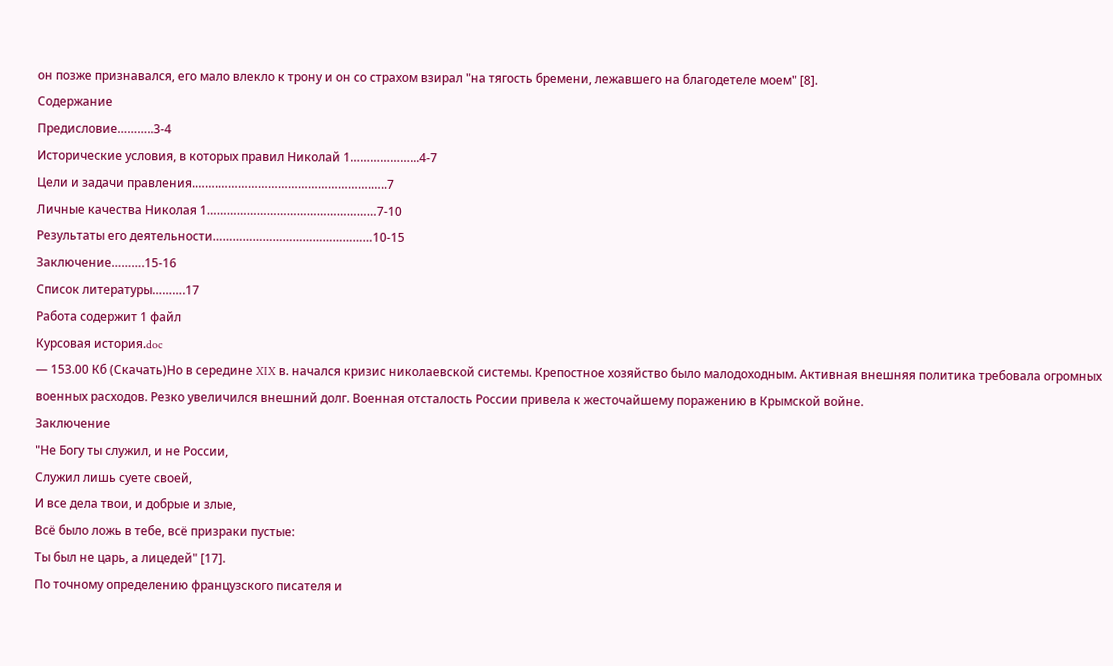он позже признавался, его мало влекло к трону и он со страхом взирал "на тягость бремени, лежавшего на благодетеле моем" [8].
Содержание
Предисловие………..3-4
Исторические условия, в которых правил Николай 1………………...4-7
Цели и задачи правления.…….……………………………………….…..7
Личные качества Николая 1……………………………………………7-10
Результаты его деятельности…………………………………………10-15
Заключение……….15-16
Список литературы……….17
Работа содержит 1 файл
Курсовая история.doc
— 153.00 Кб (Скачать)Но в середине XIX в. начался кризис николаевской системы. Крепостное хозяйство было малодоходным. Активная внешняя политика требовала огромных военных расходов. Резко увеличился внешний долг. Военная отсталость России привела к жесточайшему поражению в Крымской войне.
Заключение
"Не Богу ты служил, и не России,
Служил лишь суете своей,
И все дела твои, и добрые и злые,
Всё было ложь в тебе, всё призраки пустые:
Ты был не царь, а лицедей" [17].
По точному определению французского писателя и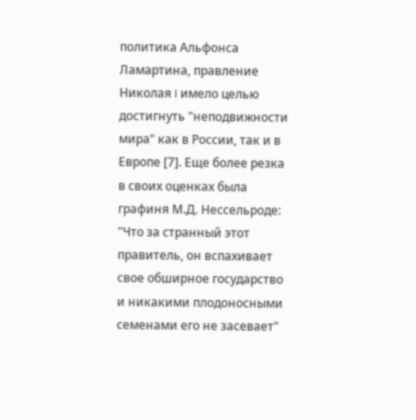политика Альфонса Ламартина, правление Николая I имело целью достигнуть "неподвижности мира" как в России, так и в Европе [7]. Еще более резка в своих оценках была графиня М.Д. Нессельроде: "Что за странный этот правитель, он вспахивает свое обширное государство и никакими плодоносными семенами его не засевает"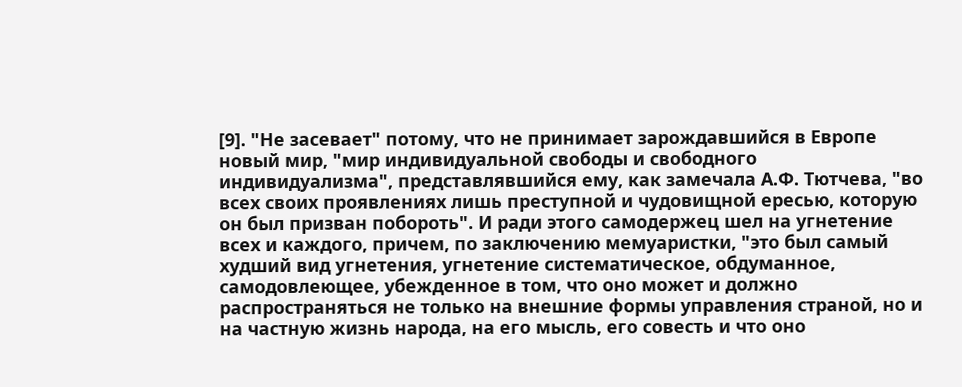[9]. "Не засевает" потому, что не принимает зарождавшийся в Европе новый мир, "мир индивидуальной свободы и свободного индивидуализма", представлявшийся ему, как замечала А.Ф. Тютчева, "во всех своих проявлениях лишь преступной и чудовищной ересью, которую он был призван побороть". И ради этого самодержец шел на угнетение всех и каждого, причем, по заключению мемуаристки, "это был самый худший вид угнетения, угнетение систематическое, обдуманное, самодовлеющее, убежденное в том, что оно может и должно распространяться не только на внешние формы управления страной, но и на частную жизнь народа, на его мысль, его совесть и что оно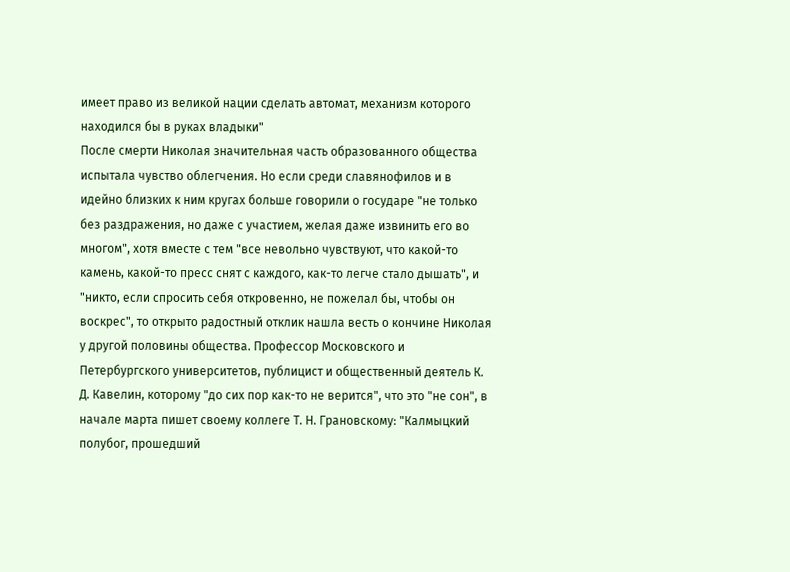имеет право из великой нации сделать автомат, механизм которого находился бы в руках владыки"
После смерти Николая значительная часть образованного общества испытала чувство облегчения. Но если среди славянофилов и в идейно близких к ним кругах больше говорили о государе "не только без раздражения, но даже с участием, желая даже извинить его во многом", хотя вместе с тем "все невольно чувствуют, что какой-то камень, какой-то пресс снят с каждого, как-то легче стало дышать", и "никто, если спросить себя откровенно, не пожелал бы, чтобы он воскрес", то открыто радостный отклик нашла весть о кончине Николая у другой половины общества. Профессор Московского и Петербургского университетов, публицист и общественный деятель К. Д. Кавелин, которому "до сих пор как-то не верится", что это "не сон", в начале марта пишет своему коллеге Т. Н. Грановскому: "Калмыцкий полубог, прошедший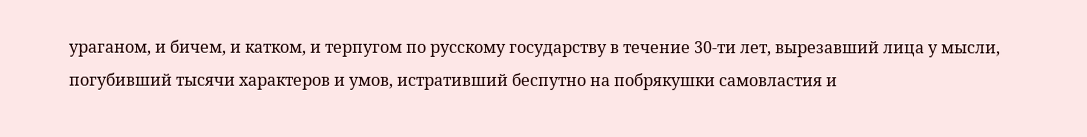ураганом, и бичем, и катком, и терпугом по русскому государству в течение 30-ти лет, вырезавший лица у мысли, погубивший тысячи характеров и умов, истративший беспутно на побрякушки самовластия и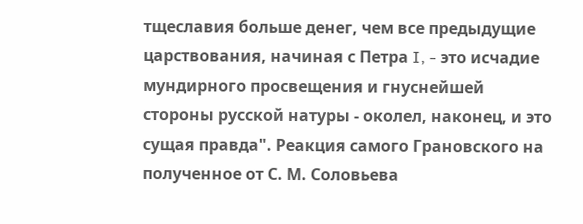тщеславия больше денег, чем все предыдущие царствования, начиная с Петра I, - это исчадие мундирного просвещения и гнуснейшей стороны русской натуры - околел, наконец, и это сущая правда". Реакция самого Грановского на полученное от С. М. Соловьева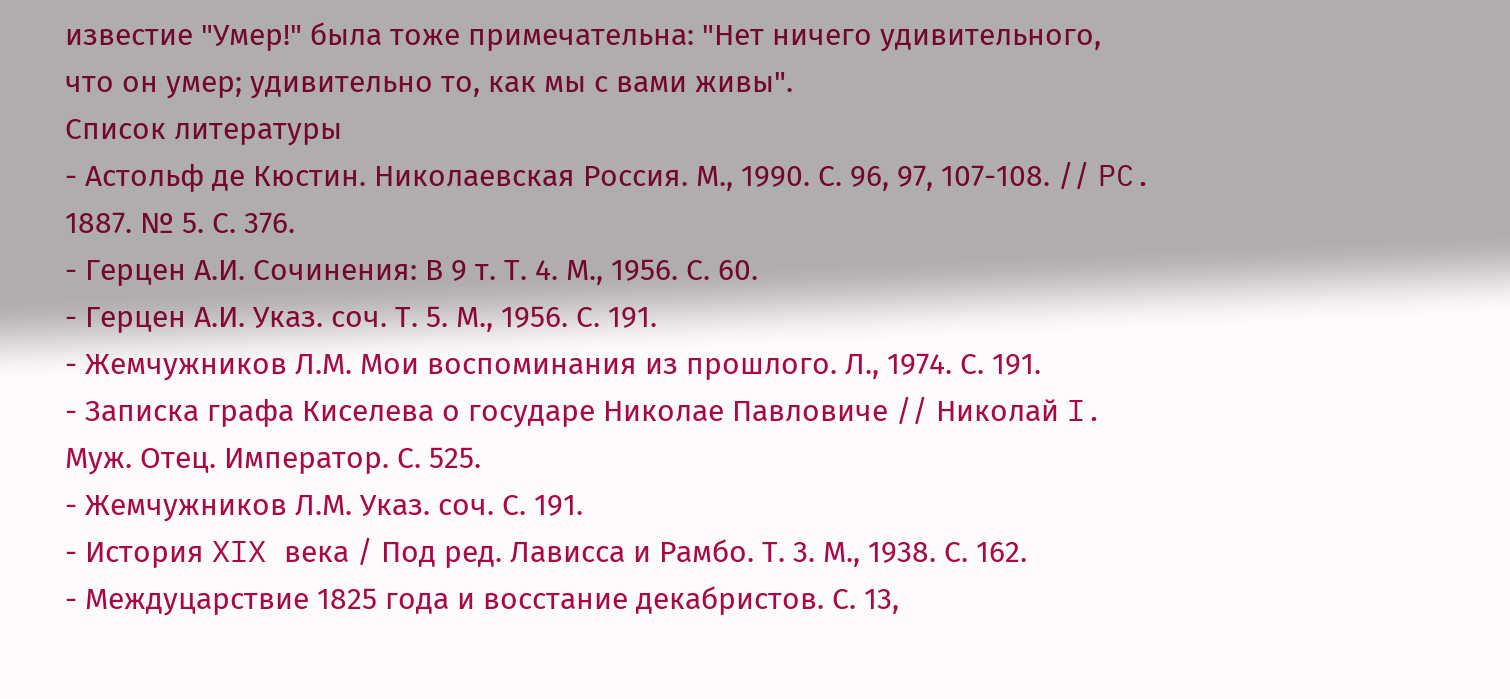известие "Умер!" была тоже примечательна: "Нет ничего удивительного, что он умер; удивительно то, как мы с вами живы".
Список литературы
- Астольф де Кюстин. Николаевская Россия. М., 1990. С. 96, 97, 107-108. // PC. 1887. № 5. С. 376.
- Герцен А.И. Сочинения: В 9 т. Т. 4. М., 1956. С. 60.
- Герцен А.И. Указ. соч. Т. 5. М., 1956. С. 191.
- Жемчужников Л.М. Мои воспоминания из прошлого. Л., 1974. С. 191.
- Записка графа Киселева о государе Николае Павловиче // Николай I. Муж. Отец. Император. С. 525.
- Жемчужников Л.М. Указ. соч. С. 191.
- История XIX века / Под ред. Лависса и Рамбо. Т. 3. М., 1938. С. 162.
- Междуцарствие 1825 года и восстание декабристов. С. 13,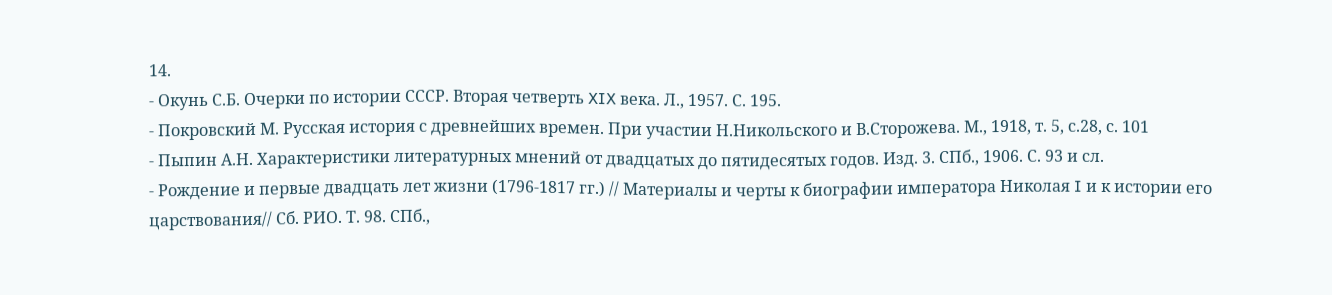14.
- Окунь С.Б. Очерки по истории СССР. Вторая четверть XIX века. Л., 1957. С. 195.
- Покровский М. Русская история с древнейших времен. При участии Н.Никольского и В.Сторожева. М., 1918, т. 5, с.28, с. 101
- Пыпин А.Н. Характеристики литературных мнений от двадцатых до пятидесятых годов. Изд. 3. СПб., 1906. С. 93 и сл.
- Рождение и первые двадцать лет жизни (1796-1817 гг.) // Материалы и черты к биографии императора Николая I и к истории его царствования// Сб. РИО. Т. 98. СПб.,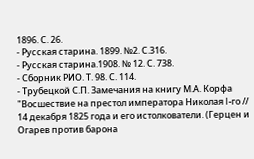1896. С. 26.
- Русская старина. 1899. №2. С.316.
- Русская старина.1908. № 12. С. 738.
- Сборник РИО. Т. 98. С. 114.
- Трубецкой С.П. Замечания на книгу М.А. Корфа "Восшествие на престол императора Николая I-го // 14 декабря 1825 года и его истолкователи. (Герцен и Огарев против барона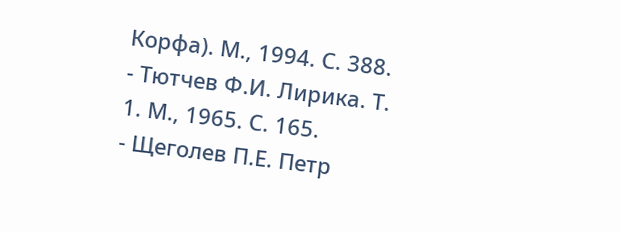Корфа). М., 1994. С. 388.
- Тютчев Ф.И. Лирика. Т. 1. М., 1965. С. 165.
- Щеголев П.Е. Петр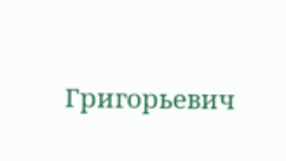Григорьевич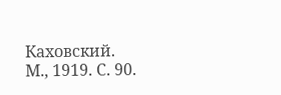Каховский. М., 1919. С. 90.